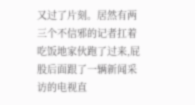又过了片刻。居然有两三个不信邪的记者扛着吃饭地家伙跑了过来,屁股后面跟了一辆新闻采访的电视直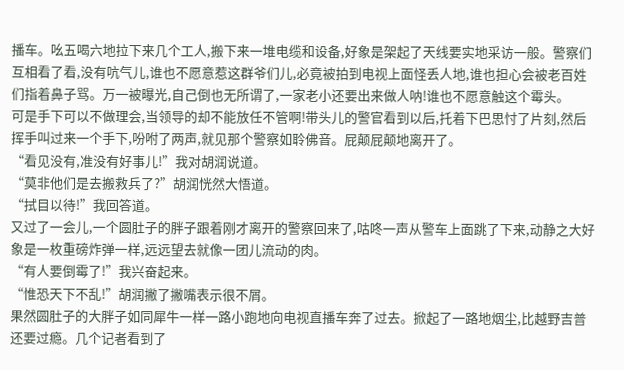播车。吆五喝六地拉下来几个工人,搬下来一堆电缆和设备,好象是架起了天线要实地采访一般。警察们互相看了看,没有吭气儿,谁也不愿意惹这群爷们儿,必竟被拍到电视上面怪丢人地,谁也担心会被老百姓们指着鼻子骂。万一被曝光,自己倒也无所谓了,一家老小还要出来做人呐!谁也不愿意触这个霉头。
可是手下可以不做理会,当领导的却不能放任不管啊!带头儿的警官看到以后,托着下巴思忖了片刻,然后挥手叫过来一个手下,吩咐了两声,就见那个警察如聆佛音。屁颠屁颠地离开了。
“看见没有,准没有好事儿!”我对胡润说道。
“莫非他们是去搬救兵了?”胡润恍然大悟道。
“拭目以待!”我回答道。
又过了一会儿,一个圆肚子的胖子跟着刚才离开的警察回来了,咕咚一声从警车上面跳了下来,动静之大好象是一枚重磅炸弹一样,远远望去就像一团儿流动的肉。
“有人要倒霉了!”我兴奋起来。
“惟恐天下不乱!”胡润撇了撇嘴表示很不屑。
果然圆肚子的大胖子如同犀牛一样一路小跑地向电视直播车奔了过去。掀起了一路地烟尘,比越野吉普还要过瘾。几个记者看到了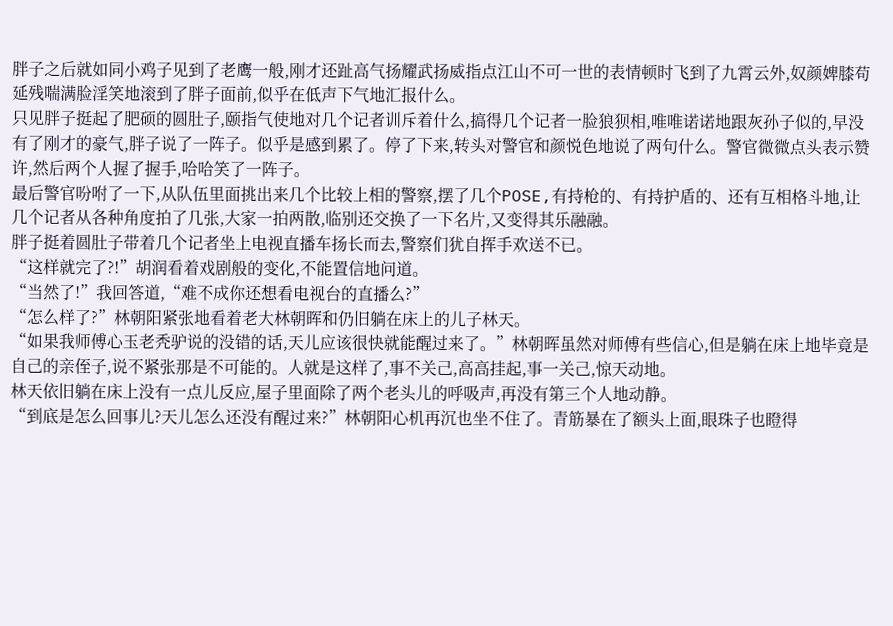胖子之后就如同小鸡子见到了老鹰一般,刚才还趾高气扬耀武扬威指点江山不可一世的表情顿时飞到了九霄云外,奴颜婢膝苟延残喘满脸淫笑地滚到了胖子面前,似乎在低声下气地汇报什么。
只见胖子挺起了肥硕的圆肚子,颐指气使地对几个记者训斥着什么,搞得几个记者一脸狼狈相,唯唯诺诺地跟灰孙子似的,早没有了刚才的豪气,胖子说了一阵子。似乎是感到累了。停了下来,转头对警官和颜悦色地说了两句什么。警官微微点头表示赞许,然后两个人握了握手,哈哈笑了一阵子。
最后警官吩咐了一下,从队伍里面挑出来几个比较上相的警察,摆了几个POSE,有持枪的、有持护盾的、还有互相格斗地,让几个记者从各种角度拍了几张,大家一拍两散,临别还交换了一下名片,又变得其乐融融。
胖子挺着圆肚子带着几个记者坐上电视直播车扬长而去,警察们犹自挥手欢送不已。
“这样就完了?!”胡润看着戏剧般的变化,不能置信地问道。
“当然了!”我回答道,“难不成你还想看电视台的直播么?”
“怎么样了?”林朝阳紧张地看着老大林朝晖和仍旧躺在床上的儿子林天。
“如果我师傅心玉老秃驴说的没错的话,天儿应该很快就能醒过来了。”林朝晖虽然对师傅有些信心,但是躺在床上地毕竟是自己的亲侄子,说不紧张那是不可能的。人就是这样了,事不关己,高高挂起,事一关己,惊天动地。
林天依旧躺在床上没有一点儿反应,屋子里面除了两个老头儿的呼吸声,再没有第三个人地动静。
“到底是怎么回事儿?天儿怎么还没有醒过来?”林朝阳心机再沉也坐不住了。青筋暴在了额头上面,眼珠子也瞪得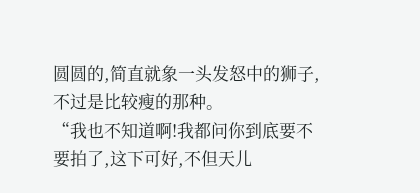圆圆的,简直就象一头发怒中的狮子,不过是比较瘦的那种。
“我也不知道啊!我都问你到底要不要拍了,这下可好,不但天儿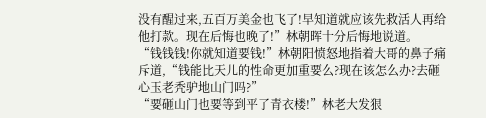没有醒过来,五百万美金也飞了!早知道就应该先救活人再给他打款。现在后悔也晚了!”林朝晖十分后悔地说道。
“钱钱钱!你就知道要钱!”林朝阳愤怒地指着大哥的鼻子痛斥道,“钱能比天儿的性命更加重要么?现在该怎么办?去砸心玉老秃驴地山门吗?”
“要砸山门也要等到平了青衣楼!”林老大发狠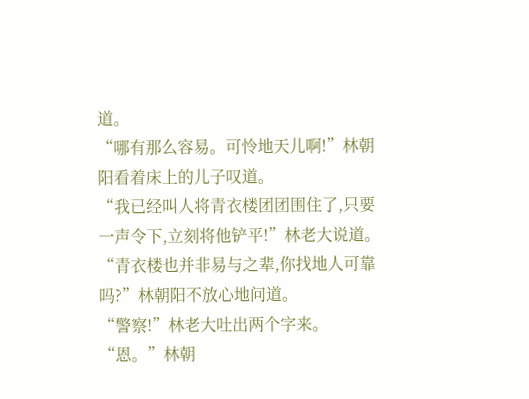道。
“哪有那么容易。可怜地天儿啊!”林朝阳看着床上的儿子叹道。
“我已经叫人将青衣楼团团围住了,只要一声令下,立刻将他铲平!”林老大说道。
“青衣楼也并非易与之辈,你找地人可靠吗?”林朝阳不放心地问道。
“警察!”林老大吐出两个字来。
“恩。”林朝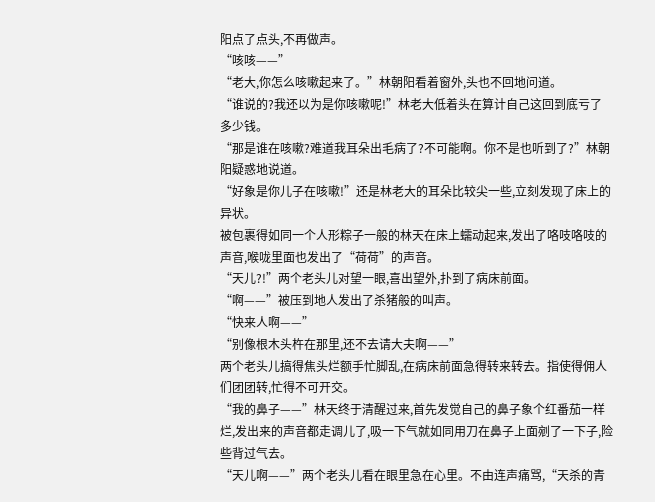阳点了点头,不再做声。
“咳咳——”
“老大,你怎么咳嗽起来了。”林朝阳看着窗外,头也不回地问道。
“谁说的?我还以为是你咳嗽呢!”林老大低着头在算计自己这回到底亏了多少钱。
“那是谁在咳嗽?难道我耳朵出毛病了?不可能啊。你不是也听到了?”林朝阳疑惑地说道。
“好象是你儿子在咳嗽!”还是林老大的耳朵比较尖一些,立刻发现了床上的异状。
被包裹得如同一个人形粽子一般的林天在床上蠕动起来,发出了咯吱咯吱的声音,喉咙里面也发出了“荷荷”的声音。
“天儿?!”两个老头儿对望一眼,喜出望外,扑到了病床前面。
“啊——”被压到地人发出了杀猪般的叫声。
“快来人啊——”
“别像根木头杵在那里,还不去请大夫啊——”
两个老头儿搞得焦头烂额手忙脚乱,在病床前面急得转来转去。指使得佣人们团团转,忙得不可开交。
“我的鼻子——”林天终于清醒过来,首先发觉自己的鼻子象个红番茄一样烂,发出来的声音都走调儿了,吸一下气就如同用刀在鼻子上面剜了一下子,险些背过气去。
“天儿啊——”两个老头儿看在眼里急在心里。不由连声痛骂,“天杀的青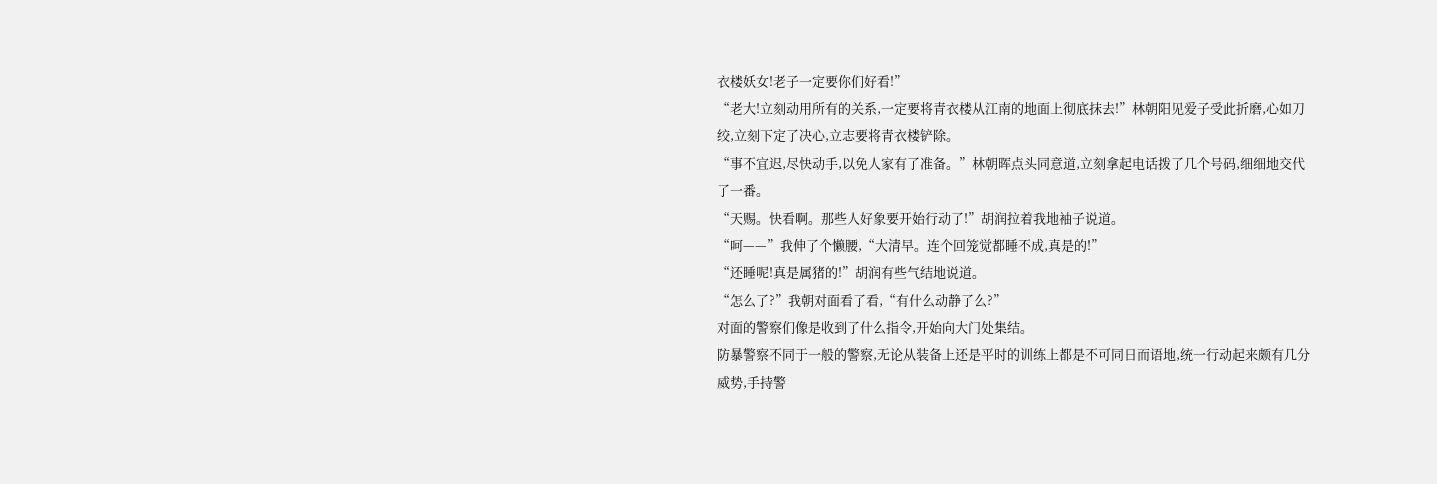衣楼妖女!老子一定要你们好看!”
“老大!立刻动用所有的关系,一定要将青衣楼从江南的地面上彻底抹去!”林朝阳见爱子受此折磨,心如刀绞,立刻下定了决心,立志要将青衣楼铲除。
“事不宜迟,尽快动手,以免人家有了准备。”林朝晖点头同意道,立刻拿起电话拨了几个号码,细细地交代了一番。
“天赐。快看啊。那些人好象要开始行动了!”胡润拉着我地袖子说道。
“呵——”我伸了个懒腰,“大清早。连个回笼觉都睡不成,真是的!”
“还睡呢!真是属猪的!”胡润有些气结地说道。
“怎么了?”我朝对面看了看,“有什么动静了么?”
对面的警察们像是收到了什么指令,开始向大门处集结。
防暴警察不同于一般的警察,无论从装备上还是平时的训练上都是不可同日而语地,统一行动起来颇有几分威势,手持警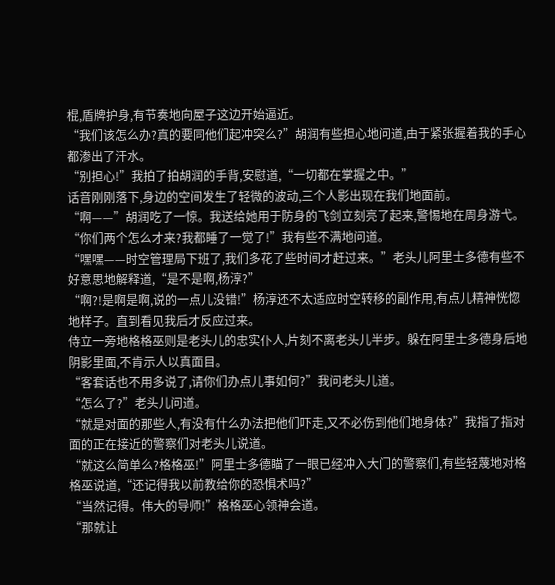棍,盾牌护身,有节奏地向屋子这边开始逼近。
“我们该怎么办?真的要同他们起冲突么?”胡润有些担心地问道,由于紧张握着我的手心都渗出了汗水。
“别担心!”我拍了拍胡润的手背,安慰道,“一切都在掌握之中。”
话音刚刚落下,身边的空间发生了轻微的波动,三个人影出现在我们地面前。
“啊——”胡润吃了一惊。我送给她用于防身的飞剑立刻亮了起来,警惕地在周身游弋。
“你们两个怎么才来?我都睡了一觉了!”我有些不满地问道。
“嘿嘿——时空管理局下班了,我们多花了些时间才赶过来。”老头儿阿里士多德有些不好意思地解释道,“是不是啊,杨淳?”
“啊?!是啊是啊,说的一点儿没错!”杨淳还不太适应时空转移的副作用,有点儿精神恍惚地样子。直到看见我后才反应过来。
侍立一旁地格格巫则是老头儿的忠实仆人,片刻不离老头儿半步。躲在阿里士多德身后地阴影里面,不肯示人以真面目。
“客套话也不用多说了,请你们办点儿事如何?”我问老头儿道。
“怎么了?”老头儿问道。
“就是对面的那些人,有没有什么办法把他们吓走,又不必伤到他们地身体?”我指了指对面的正在接近的警察们对老头儿说道。
“就这么简单么?格格巫!”阿里士多德瞄了一眼已经冲入大门的警察们,有些轻蔑地对格格巫说道,“还记得我以前教给你的恐惧术吗?”
“当然记得。伟大的导师!”格格巫心领神会道。
“那就让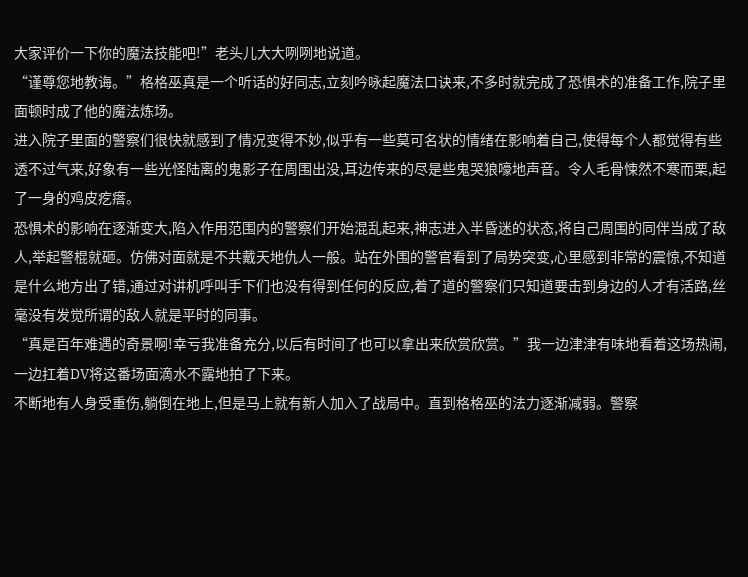大家评价一下你的魔法技能吧!”老头儿大大咧咧地说道。
“谨尊您地教诲。”格格巫真是一个听话的好同志,立刻吟咏起魔法口诀来,不多时就完成了恐惧术的准备工作,院子里面顿时成了他的魔法炼场。
进入院子里面的警察们很快就感到了情况变得不妙,似乎有一些莫可名状的情绪在影响着自己,使得每个人都觉得有些透不过气来,好象有一些光怪陆离的鬼影子在周围出没,耳边传来的尽是些鬼哭狼嚎地声音。令人毛骨悚然不寒而栗,起了一身的鸡皮疙瘩。
恐惧术的影响在逐渐变大,陷入作用范围内的警察们开始混乱起来,神志进入半昏迷的状态,将自己周围的同伴当成了敌人,举起警棍就砸。仿佛对面就是不共戴天地仇人一般。站在外围的警官看到了局势突变,心里感到非常的震惊,不知道是什么地方出了错,通过对讲机呼叫手下们也没有得到任何的反应,着了道的警察们只知道要击到身边的人才有活路,丝毫没有发觉所谓的敌人就是平时的同事。
“真是百年难遇的奇景啊!幸亏我准备充分,以后有时间了也可以拿出来欣赏欣赏。”我一边津津有味地看着这场热闹,一边扛着DV将这番场面滴水不露地拍了下来。
不断地有人身受重伤,躺倒在地上,但是马上就有新人加入了战局中。直到格格巫的法力逐渐减弱。警察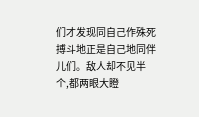们才发现同自己作殊死搏斗地正是自己地同伴儿们。敌人却不见半个,都两眼大瞪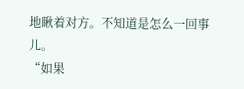地瞅着对方。不知道是怎么一回事儿。
“如果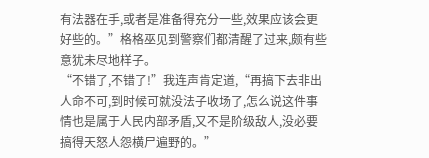有法器在手,或者是准备得充分一些,效果应该会更好些的。”格格巫见到警察们都清醒了过来,颇有些意犹未尽地样子。
“不错了,不错了!”我连声肯定道,“再搞下去非出人命不可,到时候可就没法子收场了,怎么说这件事情也是属于人民内部矛盾,又不是阶级敌人,没必要搞得天怒人怨横尸遍野的。”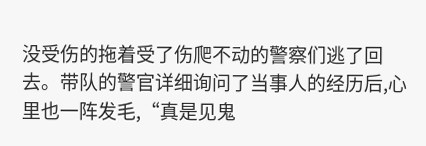没受伤的拖着受了伤爬不动的警察们逃了回去。带队的警官详细询问了当事人的经历后,心里也一阵发毛,“真是见鬼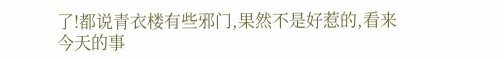了!都说青衣楼有些邪门,果然不是好惹的,看来今天的事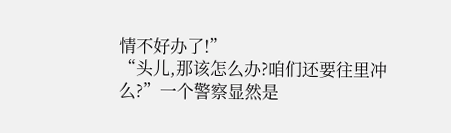情不好办了!”
“头儿,那该怎么办?咱们还要往里冲么?”一个警察显然是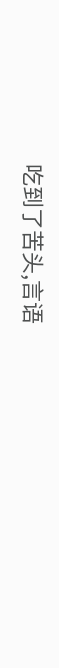吃到了苦头,言语